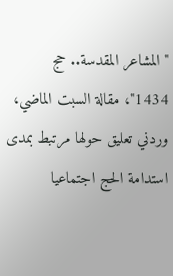"المشاعر المقدسة.. حج 1434"، مقالة السبت الماضي، وردني تعليق حولها مرتبط بمدى استدامة الحج اجتماعيا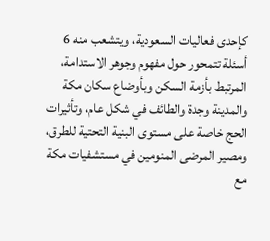كإحدى فعاليات السعودية، ويتشعب منه 6 أسئلة تتمحور حول مفهوم وجوهر الاستدامة، المرتبط بأزمة السكن وبأوضاع سكان مكة والمدينة وجدة والطائف في شكل عام، وتأثيرات الحج خاصة على مستوى البنية التحتية للطرق، ومصير المرضى المنومين في مستشفيات مكة مع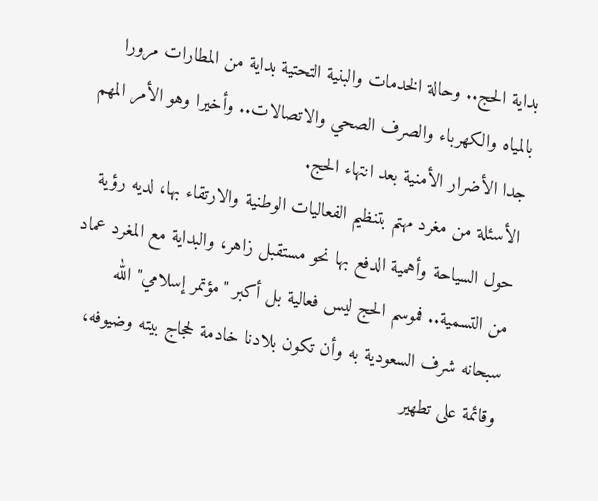بداية الحج.. وحالة الخدمات والبنية التحتية بداية من المطارات مرورا بالمياه والكهرباء والصرف الصحي والاتصالات.. وأخيرا وهو الأمر المهم جدا الأضرار الأمنية بعد انتهاء الحج.
الأسئلة من مغرد مهتم بتنظيم الفعاليات الوطنية والارتقاء بها، لديه رؤية حول السياحة وأهمية الدفع بها نحو مستقبل زاهر، والبداية مع المغرد عماد من التسمية.. فموسم الحج ليس فعالية بل أكبر "مؤتمر إسلامي" الله سبحانه شرف السعودية به وأن تكون بلادنا خادمة لحجاج بيته وضيوفه، وقائمة على تطهير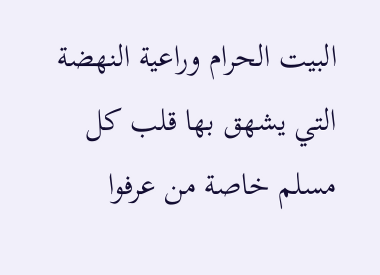البيت الحرام وراعية النهضة التي يشهق بها قلب كل مسلم خاصة من عرفوا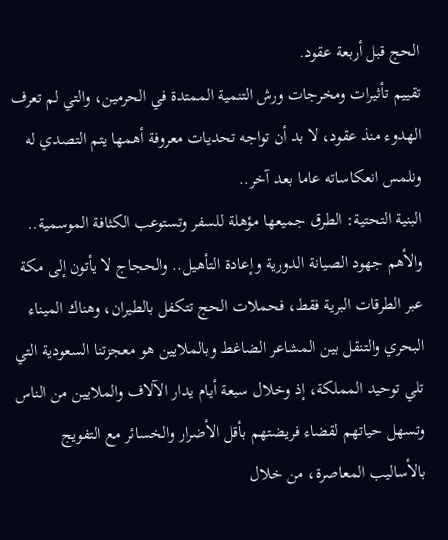الحج قبل أربعة عقود.
تقييم تأثيرات ومخرجات ورش التنمية الممتدة في الحرمين، والتي لم تعرف الهدوء منذ عقود، لا بد أن تواجه تحديات معروفة أهمها يتم التصدي له ونلمس انعكاساته عاما بعد آخر..
البنية التحتية: الطرق جميعها مؤهلة للسفر وتستوعب الكثافة الموسمية.. والأهم جهود الصيانة الدورية وإعادة التأهيل.. والحجاج لا يأتون إلى مكة عبر الطرقات البرية فقط، فحملات الحج تتكفل بالطيران، وهناك الميناء البحري والتنقل بين المشاعر الضاغط وبالملايين هو معجزتنا السعودية التي تلي توحيد المملكة، إذ وخلال سبعة أيام يدار الآلاف والملايين من الناس وتسهل حياتهم لقضاء فريضتهم بأقل الأضرار والخسائر مع التفويج بالأساليب المعاصرة، من خلال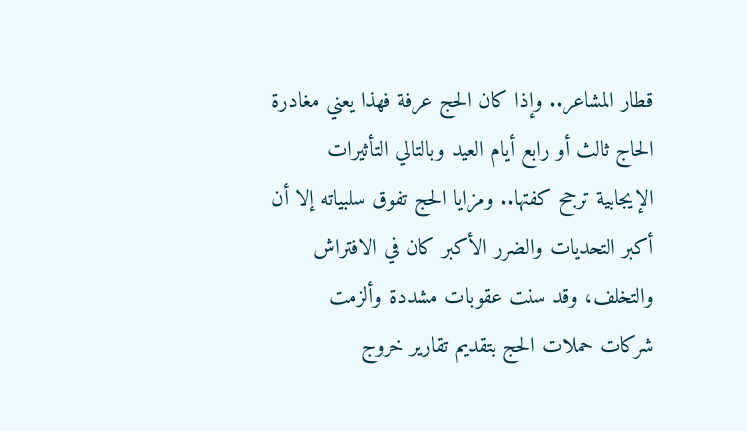قطار المشاعر.. وإذا كان الحج عرفة فهذا يعني مغادرة الحاج ثالث أو رابع أيام العيد وبالتالي التأثيرات الإيجابية ترجح كفتها.. ومزايا الحج تفوق سلبياته إلا أن أكبر التحديات والضرر الأكبر كان في الافتراش والتخلف، وقد سنت عقوبات مشددة وألزمت شركات حملات الحج بتقديم تقارير خروج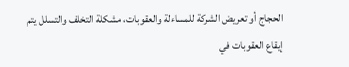الحجاج أو تعريض الشركة للمساءلة والعقوبات، مشكلة التخلف والتسلل يتم إيقاع العقوبات في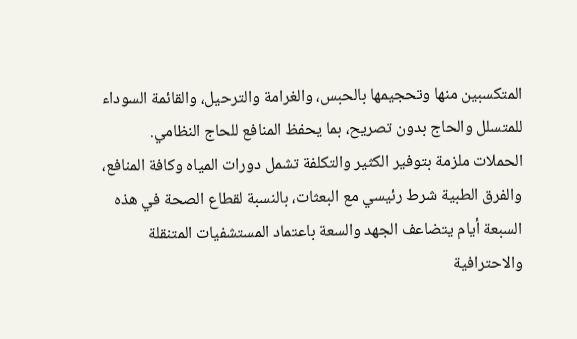المتكسبين منها وتحجيمها بالحبس، والغرامة والترحيل، والقائمة السوداء للمتسلل والحاج بدون تصريح، بما يحفظ المنافع للحاج النظامي.
الحملات ملزمة بتوفير الكثير والتكلفة تشمل دورات المياه وكافة المنافع، والفرق الطبية شرط رئيسي مع البعثات، بالنسبة لقطاع الصحة في هذه السبعة أيام يتضاعف الجهد والسعة باعتماد المستشفيات المتنقلة والاحترافية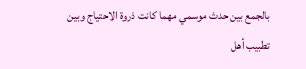بالجمع بين حدث موسمي مهما كانت ذروة الاحتياج وبين تطبيب أهل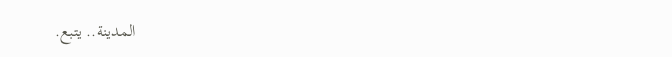المدينة.. يتبع.